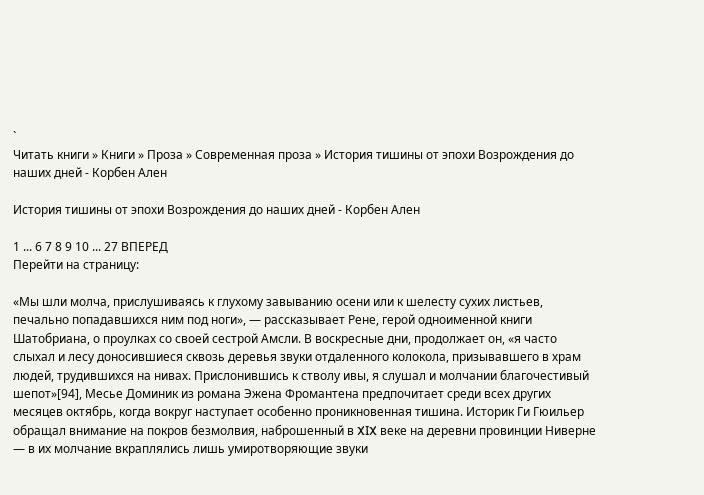`
Читать книги » Книги » Проза » Современная проза » История тишины от эпохи Возрождения до наших дней - Корбен Ален

История тишины от эпохи Возрождения до наших дней - Корбен Ален

1 ... 6 7 8 9 10 ... 27 ВПЕРЕД
Перейти на страницу:

«Мы шли молча, прислушиваясь к глухому завыванию осени или к шелесту сухих листьев, печально попадавшихся ним под ноги», — рассказывает Рене, герой одноименной книги Шатобриана, о проулках со своей сестрой Амсли. В воскресные дни, продолжает он, «я часто слыхал и лесу доносившиеся сквозь деревья звуки отдаленного колокола, призывавшего в храм людей, трудившихся на нивах. Прислонившись к стволу ивы, я слушал и молчании благочестивый шепот»[94], Месье Доминик из романа Эжена Фромантена предпочитает среди всех других месяцев октябрь, когда вокруг наступает особенно проникновенная тишина. Историк Ги Гюильер обращал внимание на покров безмолвия, наброшенный в XIX веке на деревни провинции Ниверне — в их молчание вкраплялись лишь умиротворяющие звуки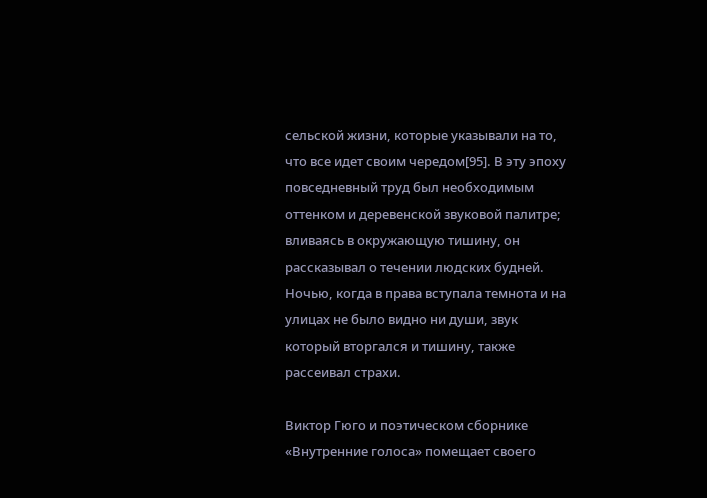сельской жизни, которые указывали на то, что все идет своим чередом[95]. В эту эпоху повседневный труд был необходимым оттенком и деревенской звуковой палитре; вливаясь в окружающую тишину, он рассказывал о течении людских будней. Ночью, когда в права вступала темнота и на улицах не было видно ни души, звук который вторгался и тишину, также рассеивал страхи.

Виктор Гюго и поэтическом сборнике «Внутренние голоса» помещает своего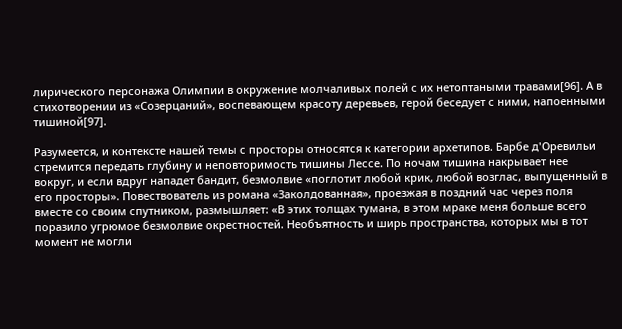лирического персонажа Олимпии в окружение молчаливых полей с их нетоптаными травами[96]. А в стихотворении из «Созерцаний», воспевающем красоту деревьев, герой беседует с ними, напоенными тишиной[97].

Разумеется, и контексте нашей темы с просторы относятся к категории архетипов. Барбе д'Оревильи стремится передать глубину и неповторимость тишины Лессе. По ночам тишина накрывает нее вокруг, и если вдруг нападет бандит, безмолвие «поглотит любой крик, любой возглас, выпущенный в его просторы». Повествователь из романа «Заколдованная», проезжая в поздний час через поля вместе со своим спутником, размышляет: «В этих толщах тумана, в этом мраке меня больше всего поразило угрюмое безмолвие окрестностей. Необъятность и ширь пространства, которых мы в тот момент не могли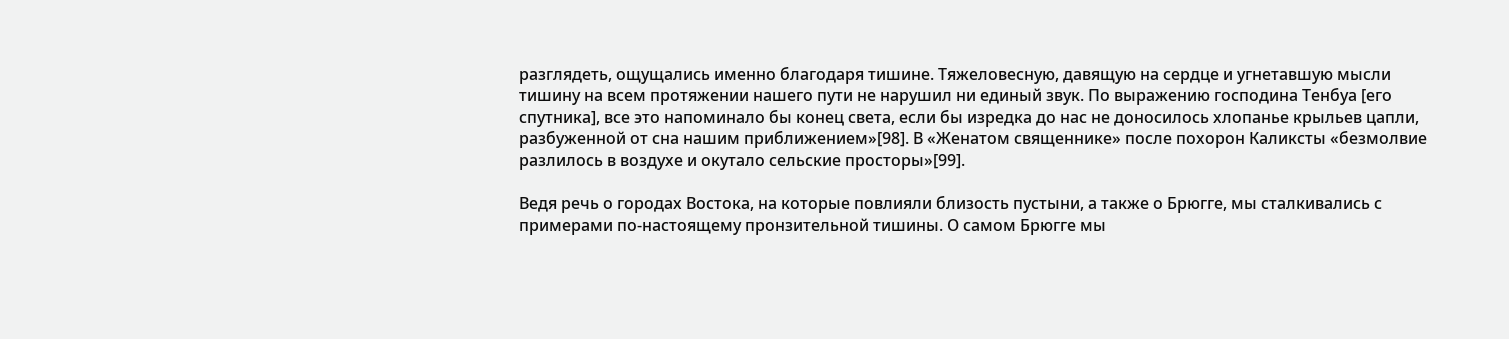разглядеть, ощущались именно благодаря тишине. Тяжеловесную, давящую на сердце и угнетавшую мысли тишину на всем протяжении нашего пути не нарушил ни единый звук. По выражению господина Тенбуа [его спутника], все это напоминало бы конец света, если бы изредка до нас не доносилось хлопанье крыльев цапли, разбуженной от сна нашим приближением»[98]. В «Женатом священнике» после похорон Каликсты «безмолвие разлилось в воздухе и окутало сельские просторы»[99].

Ведя речь о городах Востока, на которые повлияли близость пустыни, а также о Брюгге, мы сталкивались с примерами по-настоящему пронзительной тишины. О самом Брюгге мы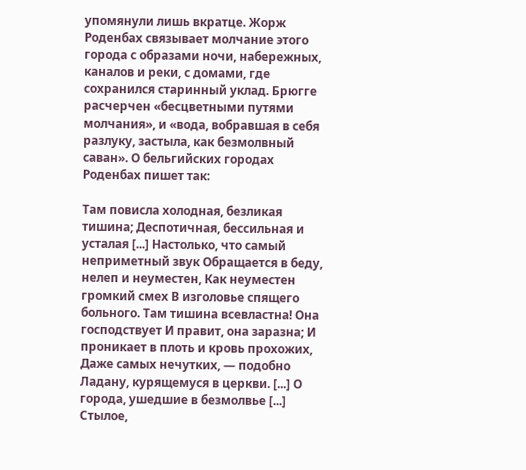упомянули лишь вкратце. Жорж Роденбах связывает молчание этого города с образами ночи, набережных, каналов и реки, с домами, где сохранился старинный уклад. Брюгге расчерчен «бесцветными путями молчания», и «вода, вобравшая в себя разлуку, застыла, как безмолвный саван». О бельгийских городах Роденбах пишет так:

Там повисла холодная, безликая тишина; Деспотичная, бессильная и усталая [...] Настолько, что самый неприметный звук Обращается в беду, нелеп и неуместен, Как неуместен громкий смех В изголовье спящего больного. Там тишина всевластна! Она господствует И правит, она заразна; И проникает в плоть и кровь прохожих, Даже самых нечутких, — подобно Ладану, курящемуся в церкви. [...] О города, ушедшие в безмолвье [...] Стылое,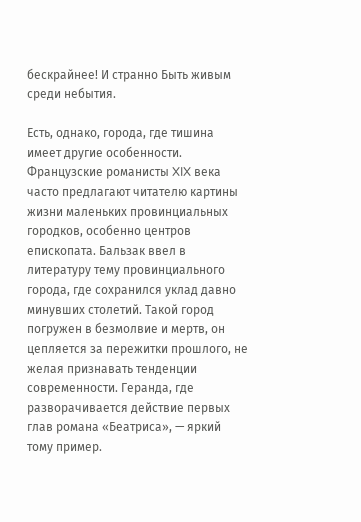бескрайнее! И странно Быть живым среди небытия.

Есть, однако, города, где тишина имеет другие особенности. Французские романисты XIX века часто предлагают читателю картины жизни маленьких провинциальных городков, особенно центров епископата. Бальзак ввел в литературу тему провинциального города, где сохранился уклад давно минувших столетий. Такой город погружен в безмолвие и мертв, он цепляется за пережитки прошлого, не желая признавать тенденции современности. Геранда, где разворачивается действие первых глав романа «Беатриса», — яркий тому пример.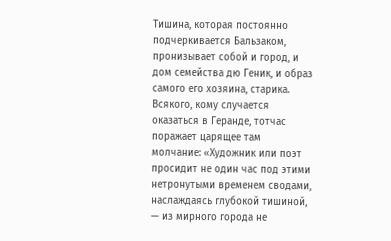Тишина, которая постоянно подчеркивается Бальзаком, пронизывает собой и город, и дом семейства дю Геник, и образ самого его хозяина, старика. Всякого, кому случается оказаться в Геранде, тотчас поражает царящее там молчание: «Художник или поэт просидит не один час под этими нетронутыми временем сводами, наслаждаясь глубокой тишиной, — из мирного города не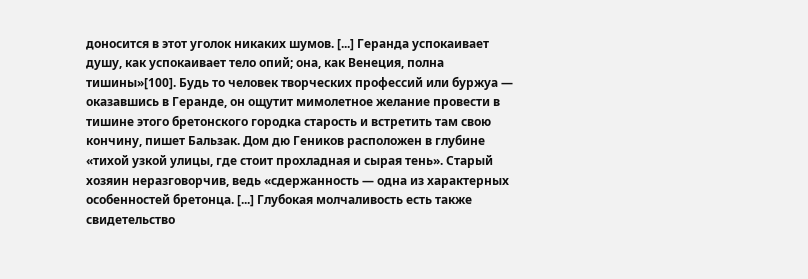доносится в этот уголок никаких шумов. [...] Геранда успокаивает душу, как успокаивает тело опий; она, как Венеция, полна тишины»[100]. Будь то человек творческих профессий или буржуа — оказавшись в Геранде, он ощутит мимолетное желание провести в тишине этого бретонского городка старость и встретить там свою кончину, пишет Бальзак. Дом дю Геников расположен в глубине «тихой узкой улицы, где стоит прохладная и сырая тень». Старый хозяин неразговорчив, ведь «сдержанность — одна из характерных особенностей бретонца. [...] Глубокая молчаливость есть также свидетельство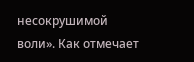несокрушимой воли». Как отмечает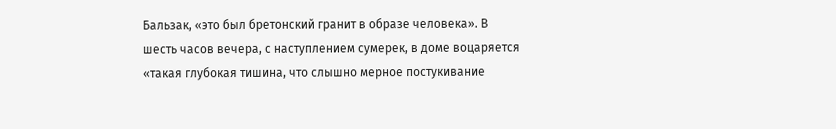Бальзак, «это был бретонский гранит в образе человека». В шесть часов вечера, с наступлением сумерек, в доме воцаряется «такая глубокая тишина, что слышно мерное постукивание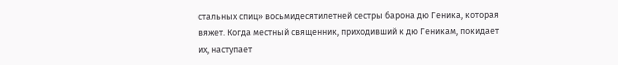стальных спиц» восьмидесятилетней сестры барона дю Геника, которая вяжет. Когда местный священник, приходивший к дю Геникам, покидает их, наступает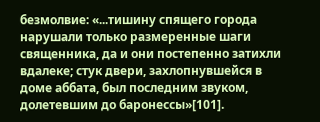безмолвие: «...тишину спящего города нарушали только размеренные шаги священника, да и они постепенно затихли вдалеке; стук двери, захлопнувшейся в доме аббата, был последним звуком, долетевшим до баронессы»[101].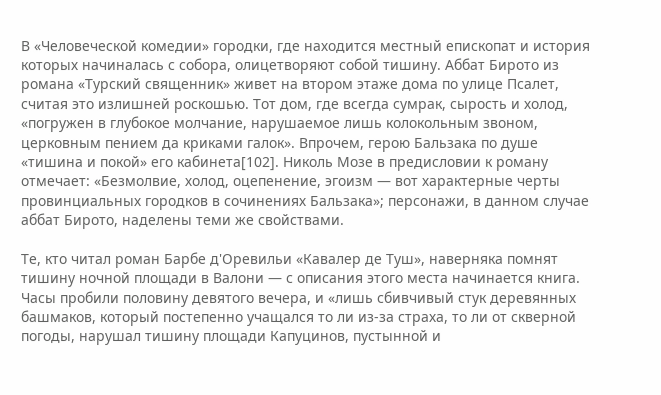В «Человеческой комедии» городки, где находится местный епископат и история которых начиналась с собора, олицетворяют собой тишину. Аббат Бирото из романа «Турский священник» живет на втором этаже дома по улице Псалет, считая это излишней роскошью. Тот дом, где всегда сумрак, сырость и холод, «погружен в глубокое молчание, нарушаемое лишь колокольным звоном, церковным пением да криками галок». Впрочем, герою Бальзака по душе «тишина и покой» его кабинета[102]. Николь Мозе в предисловии к роману отмечает: «Безмолвие, холод, оцепенение, эгоизм — вот характерные черты провинциальных городков в сочинениях Бальзака»; персонажи, в данном случае аббат Бирото, наделены теми же свойствами.

Те, кто читал роман Барбе д'Оревильи «Кавалер де Туш», наверняка помнят тишину ночной площади в Валони — с описания этого места начинается книга. Часы пробили половину девятого вечера, и «лишь сбивчивый стук деревянных башмаков, который постепенно учащался то ли из-за страха, то ли от скверной погоды, нарушал тишину площади Капуцинов, пустынной и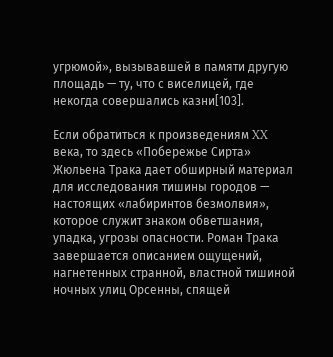угрюмой», вызывавшей в памяти другую площадь — ту, что с виселицей, где некогда совершались казни[103].

Если обратиться к произведениям XX века, то здесь «Побережье Сирта» Жюльена Трака дает обширный материал для исследования тишины городов — настоящих «лабиринтов безмолвия», которое служит знаком обветшания, упадка, угрозы опасности. Роман Трака завершается описанием ощущений, нагнетенных странной, властной тишиной ночных улиц Орсенны, спящей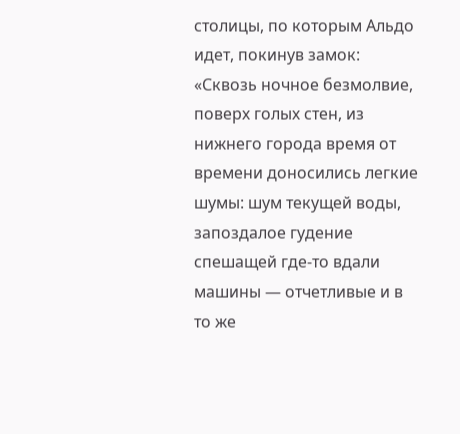столицы, по которым Альдо идет, покинув замок: «Сквозь ночное безмолвие, поверх голых стен, из нижнего города время от времени доносились легкие шумы: шум текущей воды, запоздалое гудение спешащей где-то вдали машины — отчетливые и в то же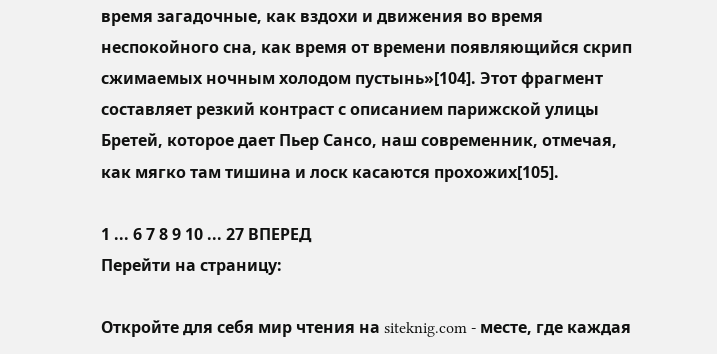время загадочные, как вздохи и движения во время неспокойного сна, как время от времени появляющийся скрип сжимаемых ночным холодом пустынь»[104]. Этот фрагмент составляет резкий контраст с описанием парижской улицы Бретей, которое дает Пьер Сансо, наш современник, отмечая, как мягко там тишина и лоск касаются прохожих[105].

1 ... 6 7 8 9 10 ... 27 ВПЕРЕД
Перейти на страницу:

Откройте для себя мир чтения на siteknig.com - месте, где каждая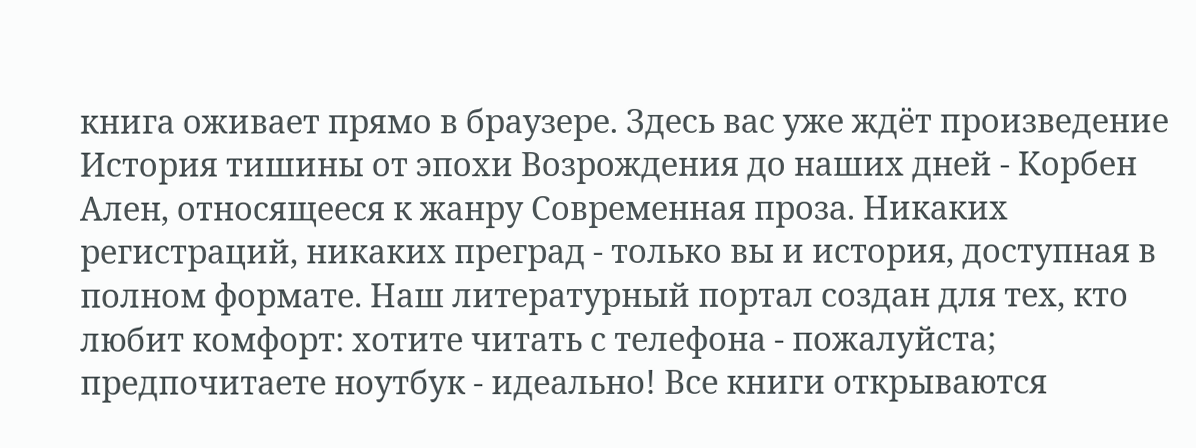книга оживает прямо в браузере. Здесь вас уже ждёт произведение История тишины от эпохи Возрождения до наших дней - Корбен Ален, относящееся к жанру Современная проза. Никаких регистраций, никаких преград - только вы и история, доступная в полном формате. Наш литературный портал создан для тех, кто любит комфорт: хотите читать с телефона - пожалуйста; предпочитаете ноутбук - идеально! Все книги открываются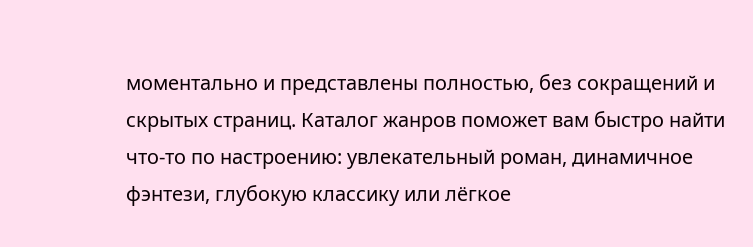моментально и представлены полностью, без сокращений и скрытых страниц. Каталог жанров поможет вам быстро найти что-то по настроению: увлекательный роман, динамичное фэнтези, глубокую классику или лёгкое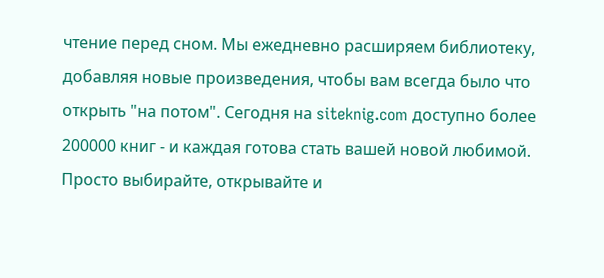чтение перед сном. Мы ежедневно расширяем библиотеку, добавляя новые произведения, чтобы вам всегда было что открыть "на потом". Сегодня на siteknig.com доступно более 200000 книг - и каждая готова стать вашей новой любимой. Просто выбирайте, открывайте и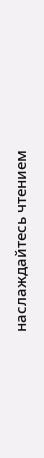наслаждайтесь чтением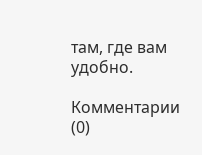там, где вам удобно.

Комментарии (0)